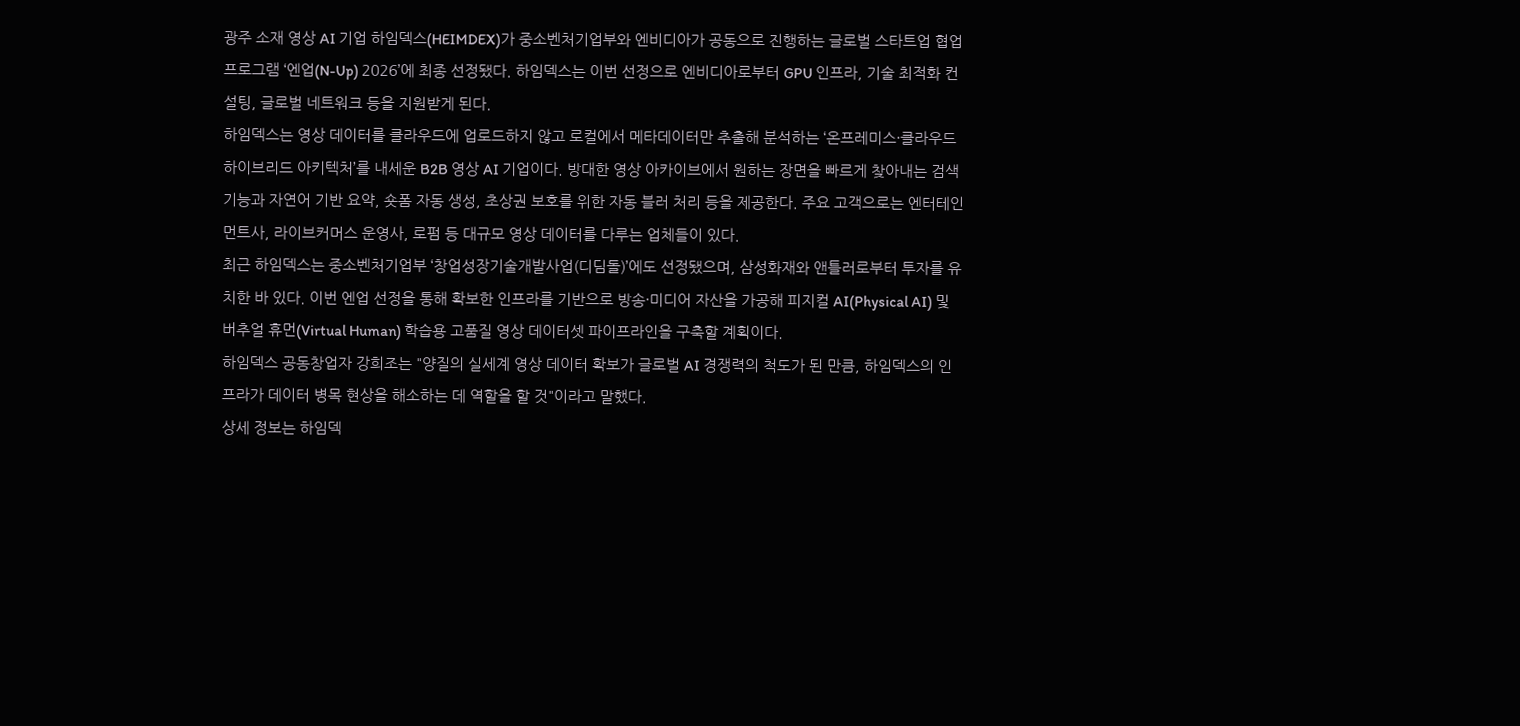광주 소재 영상 AI 기업 하임덱스(HEIMDEX)가 중소벤처기업부와 엔비디아가 공동으로 진행하는 글로벌 스타트업 협업 프로그램 ‘엔업(N-Up) 2026’에 최종 선정됐다. 하임덱스는 이번 선정으로 엔비디아로부터 GPU 인프라, 기술 최적화 컨설팅, 글로벌 네트워크 등을 지원받게 된다.
하임덱스는 영상 데이터를 클라우드에 업로드하지 않고 로컬에서 메타데이터만 추출해 분석하는 ‘온프레미스·클라우드 하이브리드 아키텍처’를 내세운 B2B 영상 AI 기업이다. 방대한 영상 아카이브에서 원하는 장면을 빠르게 찾아내는 검색 기능과 자연어 기반 요약, 숏폼 자동 생성, 초상권 보호를 위한 자동 블러 처리 등을 제공한다. 주요 고객으로는 엔터테인먼트사, 라이브커머스 운영사, 로펌 등 대규모 영상 데이터를 다루는 업체들이 있다.
최근 하임덱스는 중소벤처기업부 ‘창업성장기술개발사업(디딤돌)’에도 선정됐으며, 삼성화재와 앤틀러로부터 투자를 유치한 바 있다. 이번 엔업 선정을 통해 확보한 인프라를 기반으로 방송·미디어 자산을 가공해 피지컬 AI(Physical AI) 및 버추얼 휴먼(Virtual Human) 학습용 고품질 영상 데이터셋 파이프라인을 구축할 계획이다.
하임덱스 공동창업자 강희조는 "양질의 실세계 영상 데이터 확보가 글로벌 AI 경쟁력의 척도가 된 만큼, 하임덱스의 인프라가 데이터 병목 현상을 해소하는 데 역할을 할 것"이라고 말했다.
상세 정보는 하임덱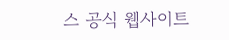스 공식 웹사이트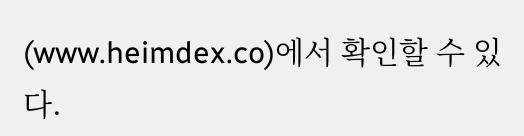(www.heimdex.co)에서 확인할 수 있다.